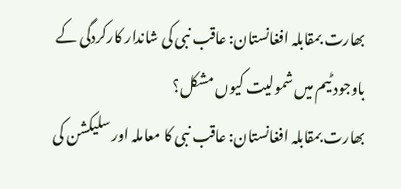بھارت بمقابلہ افغانستان: عاقب نبی کی شاندار کارکردگی کے باوجود ٹیم میں شمولیت کیوں مشکل؟
بھارت بمقابلہ افغانستان: عاقب نبی کا معاملہ اور سلیکشن کی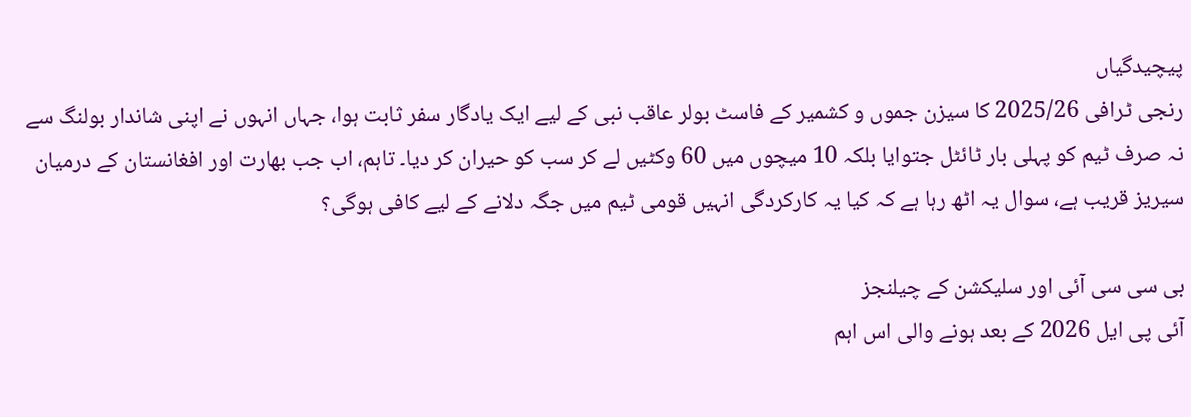پیچیدگیاں
رنجی ٹرافی 2025/26 کا سیزن جموں و کشمیر کے فاسٹ بولر عاقب نبی کے لیے ایک یادگار سفر ثابت ہوا، جہاں انہوں نے اپنی شاندار بولنگ سے نہ صرف ٹیم کو پہلی بار ٹائٹل جتوایا بلکہ 10 میچوں میں 60 وکٹیں لے کر سب کو حیران کر دیا۔ تاہم، اب جب بھارت اور افغانستان کے درمیان سیریز قریب ہے، سوال یہ اٹھ رہا ہے کہ کیا یہ کارکردگی انہیں قومی ٹیم میں جگہ دلانے کے لیے کافی ہوگی؟

بی سی سی آئی اور سلیکشن کے چیلنجز
آئی پی ایل 2026 کے بعد ہونے والی اس اہم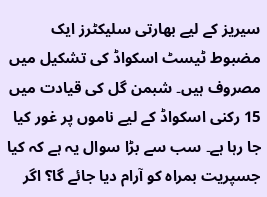سیریز کے لیے بھارتی سلیکٹرز ایک مضبوط ٹیسٹ اسکواڈ کی تشکیل میں مصروف ہیں۔ شبمن گل کی قیادت میں 15 رکنی اسکواڈ کے لیے ناموں پر غور کیا جا رہا ہے۔ سب سے بڑا سوال یہ ہے کہ کیا جسپریت بمراہ کو آرام دیا جائے گا؟ اگر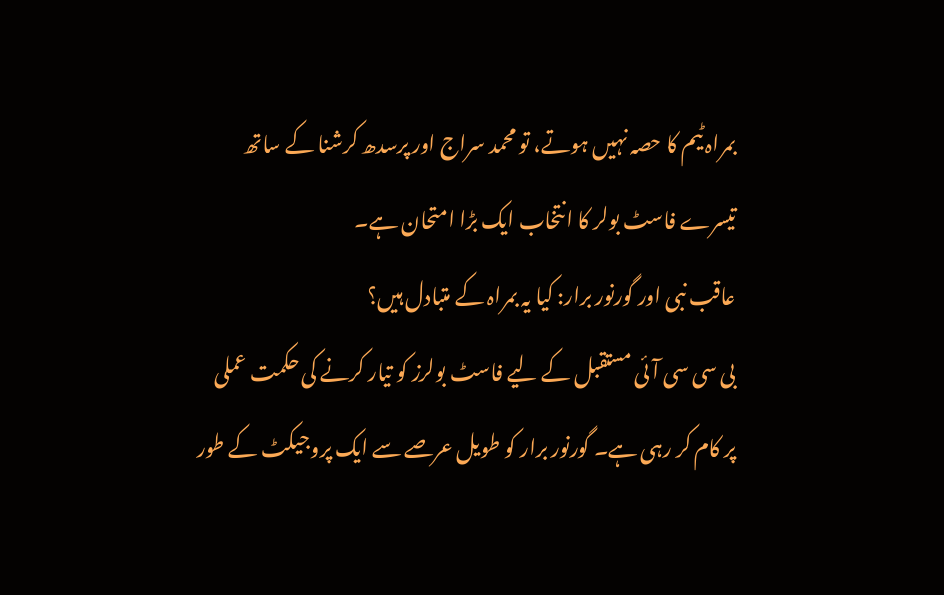بمراہ ٹیم کا حصہ نہیں ہوتے، تو محمد سراج اور پرسدھ کرشنا کے ساتھ تیسرے فاسٹ بولر کا انتخاب ایک بڑا امتحان ہے۔
عاقب نبی اور گورنور برار: کیا یہ بمراہ کے متبادل ہیں؟
بی سی سی آئی مستقبل کے لیے فاسٹ بولرز کو تیار کرنے کی حکمت عملی پر کام کر رہی ہے۔ گورنور برار کو طویل عرصے سے ایک پروجیکٹ کے طور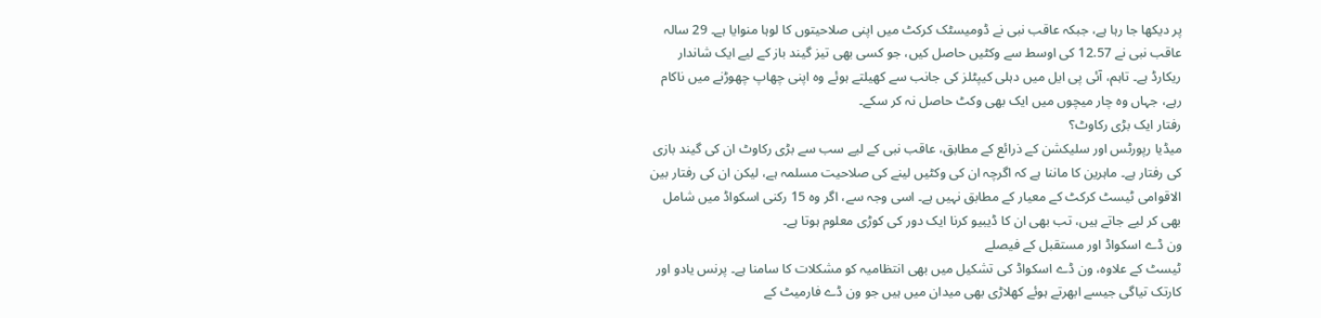پر دیکھا جا رہا ہے، جبکہ عاقب نبی نے ڈومیسٹک کرکٹ میں اپنی صلاحیتوں کا لوہا منوایا ہے۔ 29 سالہ عاقب نبی نے 12.57 کی اوسط سے وکٹیں حاصل کیں، جو کسی بھی تیز گیند باز کے لیے ایک شاندار ریکارڈ ہے۔ تاہم، آئی پی ایل میں دہلی کیپٹلز کی جانب سے کھیلتے ہوئے وہ اپنی چھاپ چھوڑنے میں ناکام رہے، جہاں وہ چار میچوں میں ایک بھی وکٹ حاصل نہ کر سکے۔
رفتار ایک بڑی رکاوٹ؟
میڈیا رپورٹس اور سلیکشن کے ذرائع کے مطابق، عاقب نبی کے لیے سب سے بڑی رکاوٹ ان کی گیند بازی کی رفتار ہے۔ ماہرین کا ماننا ہے کہ اگرچہ ان کی وکٹیں لینے کی صلاحیت مسلمہ ہے، لیکن ان کی رفتار بین الاقوامی ٹیسٹ کرکٹ کے معیار کے مطابق نہیں ہے۔ اسی وجہ سے، اگر وہ 15 رکنی اسکواڈ میں شامل بھی کر لیے جاتے ہیں، تب بھی ان کا ڈیبیو کرنا ایک دور کی کوڑی معلوم ہوتا ہے۔
ون ڈے اسکواڈ اور مستقبل کے فیصلے
ٹیسٹ کے علاوہ، ون ڈے اسکواڈ کی تشکیل میں بھی انتظامیہ کو مشکلات کا سامنا ہے۔ پرنس یادو اور کارتک تیاگی جیسے ابھرتے ہوئے کھلاڑی بھی میدان میں ہیں جو ون ڈے فارمیٹ کے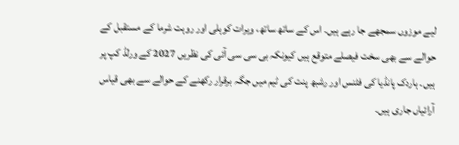لیے موزوں سمجھے جا رہے ہیں۔ اس کے ساتھ ساتھ، ویرات کوہلی اور روہت شرما کے مستقبل کے حوالے سے بھی سخت فیصلے متوقع ہیں کیونکہ بی سی سی آئی کی نظریں 2027 کے ورلڈ کپ پر ہیں۔ ہاردک پانڈیا کی فٹنس اور رشبھ پنت کی ٹیم میں جگہ برقرار رکھنے کے حوالے سے بھی قیاس آرائیاں جاری ہیں۔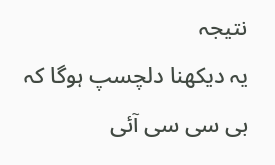نتیجہ
یہ دیکھنا دلچسپ ہوگا کہ بی سی سی آئی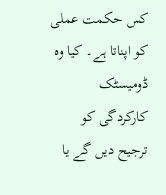کس حکمت عملی کو اپناتا ہے۔ کیا وہ ڈومیسٹک کارکردگی کو ترجیح دیں گے یا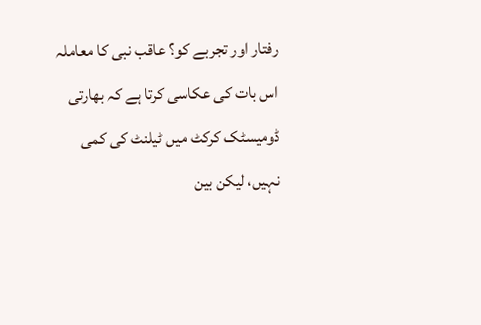رفتار اور تجربے کو؟ عاقب نبی کا معاملہ اس بات کی عکاسی کرتا ہے کہ بھارتی ڈومیسٹک کرکٹ میں ٹیلنٹ کی کمی نہیں، لیکن بین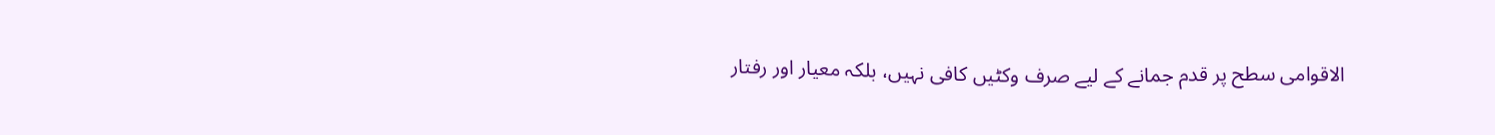الاقوامی سطح پر قدم جمانے کے لیے صرف وکٹیں کافی نہیں، بلکہ معیار اور رفتار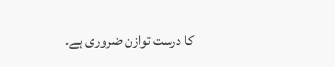کا درست توازن ضروری ہے۔